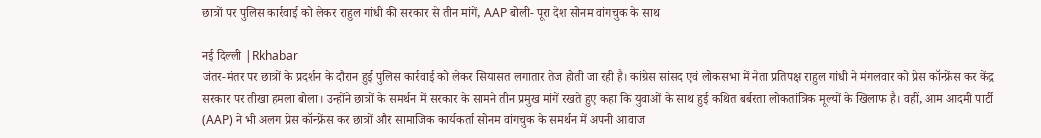छात्रों पर पुलिस कार्रवाई को लेकर राहुल गांधी की सरकार से तीन मांगें, AAP बोली- पूरा देश सोनम वांगचुक के साथ

नई दिल्ली |Rkhabar
जंतर-मंतर पर छात्रों के प्रदर्शन के दौरान हुई पुलिस कार्रवाई को लेकर सियासत लगातार तेज होती जा रही है। कांग्रेस सांसद एवं लोकसभा में नेता प्रतिपक्ष राहुल गांधी ने मंगलवार को प्रेस कॉन्फ्रेंस कर केंद्र सरकार पर तीखा हमला बोला। उन्होंने छात्रों के समर्थन में सरकार के सामने तीन प्रमुख मांगें रखते हुए कहा कि युवाओं के साथ हुई कथित बर्बरता लोकतांत्रिक मूल्यों के खिलाफ है। वहीं, आम आदमी पार्टी (AAP) ने भी अलग प्रेस कॉन्फ्रेंस कर छात्रों और सामाजिक कार्यकर्ता सोनम वांगचुक के समर्थन में अपनी आवाज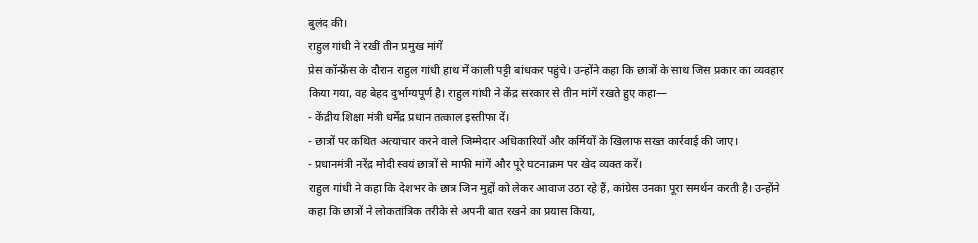बुलंद की।
राहुल गांधी ने रखीं तीन प्रमुख मांगें
प्रेस कॉन्फ्रेंस के दौरान राहुल गांधी हाथ में काली पट्टी बांधकर पहुंचे। उन्होंने कहा कि छात्रों के साथ जिस प्रकार का व्यवहार किया गया, वह बेहद दुर्भाग्यपूर्ण है। राहुल गांधी ने केंद्र सरकार से तीन मांगें रखते हुए कहा—
- केंद्रीय शिक्षा मंत्री धर्मेंद्र प्रधान तत्काल इस्तीफा दें।
- छात्रों पर कथित अत्याचार करने वाले जिम्मेदार अधिकारियों और कर्मियों के खिलाफ सख्त कार्रवाई की जाए।
- प्रधानमंत्री नरेंद्र मोदी स्वयं छात्रों से माफी मांगें और पूरे घटनाक्रम पर खेद व्यक्त करें।
राहुल गांधी ने कहा कि देशभर के छात्र जिन मुद्दों को लेकर आवाज उठा रहे हैं, कांग्रेस उनका पूरा समर्थन करती है। उन्होंने कहा कि छात्रों ने लोकतांत्रिक तरीके से अपनी बात रखने का प्रयास किया,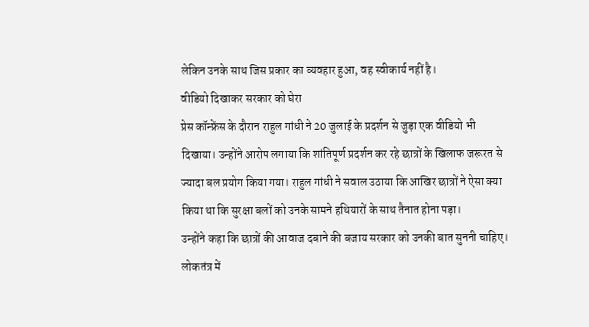लेकिन उनके साथ जिस प्रकार का व्यवहार हुआ, वह स्वीकार्य नहीं है।
वीडियो दिखाकर सरकार को घेरा
प्रेस कॉन्फ्रेंस के दौरान राहुल गांधी ने 20 जुलाई के प्रदर्शन से जुड़ा एक वीडियो भी दिखाया। उन्होंने आरोप लगाया कि शांतिपूर्ण प्रदर्शन कर रहे छात्रों के खिलाफ जरूरत से ज्यादा बल प्रयोग किया गया। राहुल गांधी ने सवाल उठाया कि आखिर छात्रों ने ऐसा क्या किया था कि सुरक्षा बलों को उनके सामने हथियारों के साथ तैनात होना पड़ा।
उन्होंने कहा कि छात्रों की आवाज दबाने की बजाय सरकार को उनकी बात सुननी चाहिए। लोकतंत्र में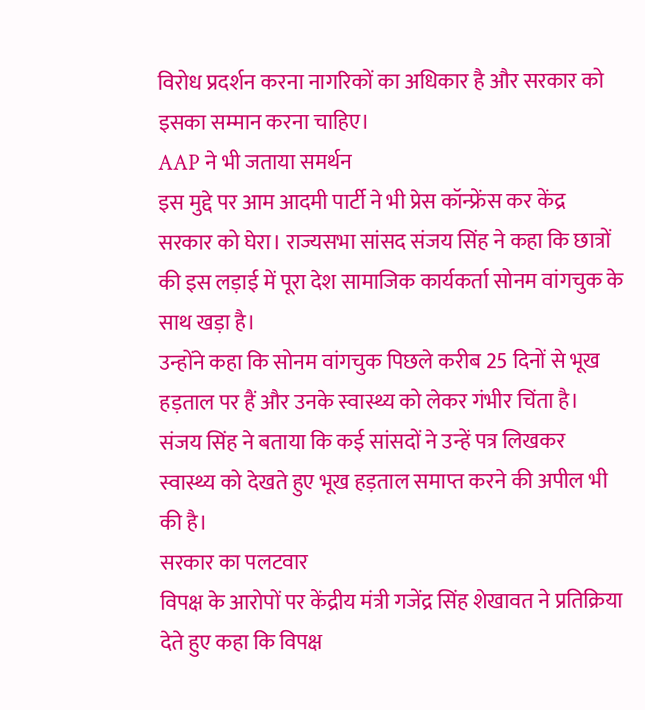विरोध प्रदर्शन करना नागरिकों का अधिकार है और सरकार को इसका सम्मान करना चाहिए।
AAP ने भी जताया समर्थन
इस मुद्दे पर आम आदमी पार्टी ने भी प्रेस कॉन्फ्रेंस कर केंद्र सरकार को घेरा। राज्यसभा सांसद संजय सिंह ने कहा कि छात्रों की इस लड़ाई में पूरा देश सामाजिक कार्यकर्ता सोनम वांगचुक के साथ खड़ा है।
उन्होंने कहा कि सोनम वांगचुक पिछले करीब 25 दिनों से भूख हड़ताल पर हैं और उनके स्वास्थ्य को लेकर गंभीर चिंता है। संजय सिंह ने बताया कि कई सांसदों ने उन्हें पत्र लिखकर स्वास्थ्य को देखते हुए भूख हड़ताल समाप्त करने की अपील भी की है।
सरकार का पलटवार
विपक्ष के आरोपों पर केंद्रीय मंत्री गजेंद्र सिंह शेखावत ने प्रतिक्रिया देते हुए कहा कि विपक्ष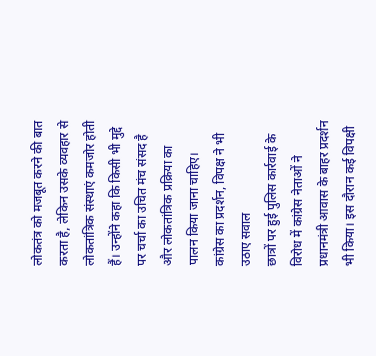लोकतंत्र को मजबूत करने की बात करता है, लेकिन उसके व्यवहार से लोकतांत्रिक संस्थाएं कमजोर होती हैं। उन्होंने कहा कि किसी भी मुद्दे पर चर्चा का उचित मंच संसद है और लोकतांत्रिक प्रक्रिया का पालन किया जाना चाहिए।
कांग्रेस का प्रदर्शन, विपक्ष ने भी उठाए सवाल
छात्रों पर हुई पुलिस कार्रवाई के विरोध में कांग्रेस नेताओं ने प्रधानमंत्री आवास के बाहर प्रदर्शन भी किया। इस दौरान कई विपक्षी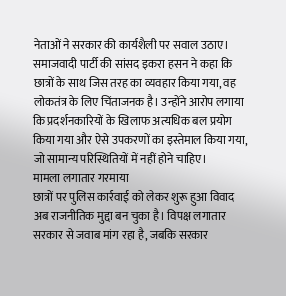नेताओं ने सरकार की कार्यशैली पर सवाल उठाए।
समाजवादी पार्टी की सांसद इकरा हसन ने कहा कि छात्रों के साथ जिस तरह का व्यवहार किया गया, वह लोकतंत्र के लिए चिंताजनक है। उन्होंने आरोप लगाया कि प्रदर्शनकारियों के खिलाफ अत्यधिक बल प्रयोग किया गया और ऐसे उपकरणों का इस्तेमाल किया गया, जो सामान्य परिस्थितियों में नहीं होने चाहिए।
मामला लगातार गरमाया
छात्रों पर पुलिस कार्रवाई को लेकर शुरू हुआ विवाद अब राजनीतिक मुद्दा बन चुका है। विपक्ष लगातार सरकार से जवाब मांग रहा है, जबकि सरकार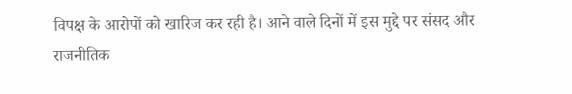विपक्ष के आरोपों को खारिज कर रही है। आने वाले दिनों में इस मुद्दे पर संसद और राजनीतिक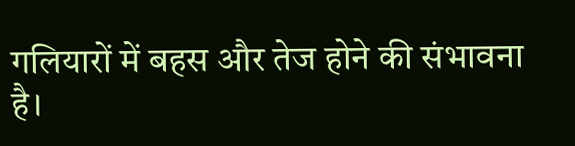गलियारों में बहस और तेज होने की संभावना है।